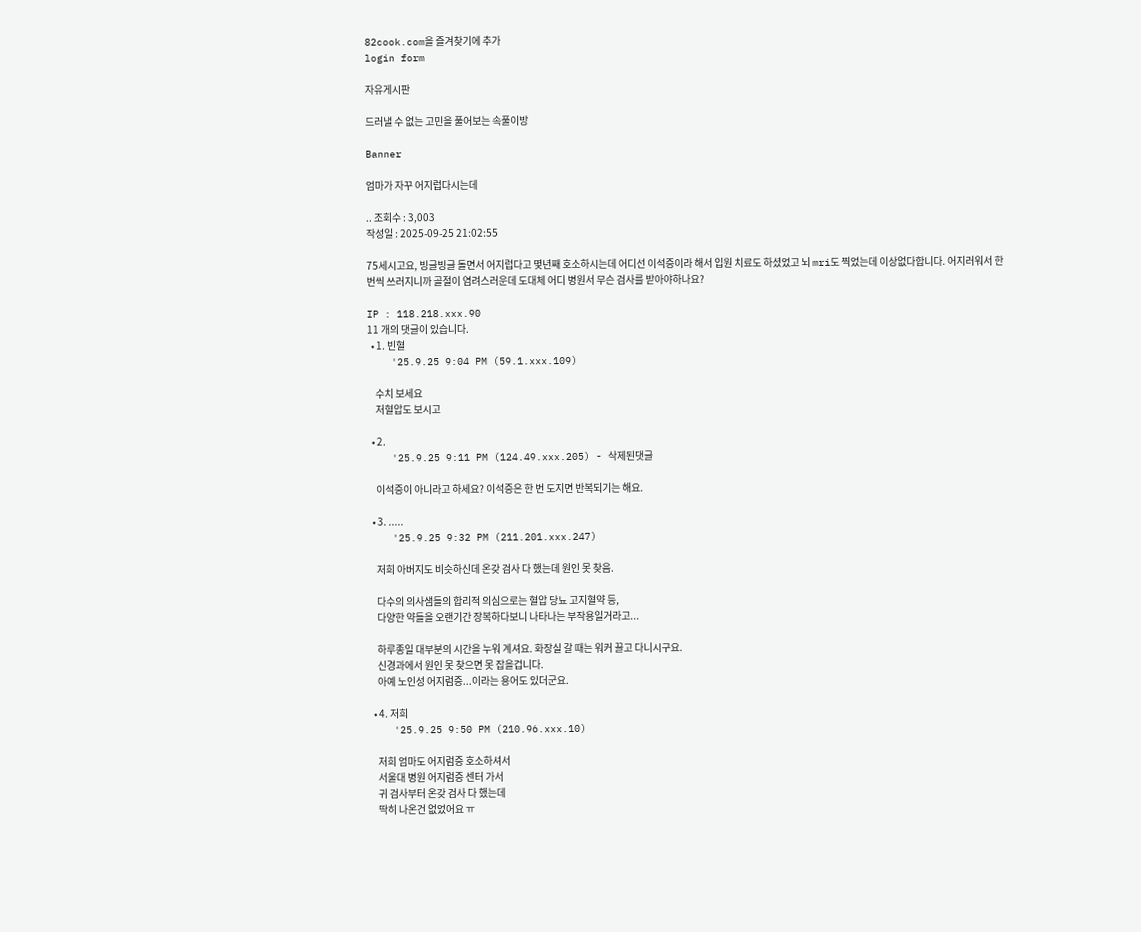82cook.com을 즐겨찾기에 추가
login form

자유게시판

드러낼 수 없는 고민을 풀어보는 속풀이방

Banner

엄마가 자꾸 어지럽다시는데

.. 조회수 : 3,003
작성일 : 2025-09-25 21:02:55

75세시고요, 빙글빙글 돌면서 어지럽다고 몇년째 호소하시는데 어디선 이석증이라 해서 입원 치료도 하셨었고 뇌 mri도 찍었는데 이상없다합니다. 어지러워서 한번씩 쓰러지니까 골절이 염려스러운데 도대체 어디 병원서 무슨 검사를 받아야하나요?

IP : 118.218.xxx.90
11 개의 댓글이 있습니다.
  • 1. 빈혈
    '25.9.25 9:04 PM (59.1.xxx.109)

    수치 보세요
    저혈압도 보시고

  • 2.
    '25.9.25 9:11 PM (124.49.xxx.205) - 삭제된댓글

    이석증이 아니라고 하세요? 이석증은 한 번 도지면 반복되기는 해요.

  • 3. .....
    '25.9.25 9:32 PM (211.201.xxx.247)

    저희 아버지도 비슷하신데 온갖 검사 다 했는데 원인 못 찾음.

    다수의 의사샘들의 합리적 의심으로는 혈압 당뇨 고지혈약 등,
    다양한 약들을 오랜기간 장복하다보니 나타나는 부작용일거라고...

    하루종일 대부분의 시간을 누워 계셔요. 화장실 갈 때는 워커 끌고 다니시구요.
    신경과에서 원인 못 찾으면 못 잡을겁니다.
    아예 노인성 어지럼증...이라는 용어도 있더군요.

  • 4. 저희
    '25.9.25 9:50 PM (210.96.xxx.10)

    저희 엄마도 어지럼증 호소하셔서
    서울대 병원 어지럼증 센터 가서
    귀 검사부터 온갖 검사 다 했는데
    딱히 나온건 없었어요 ㅠ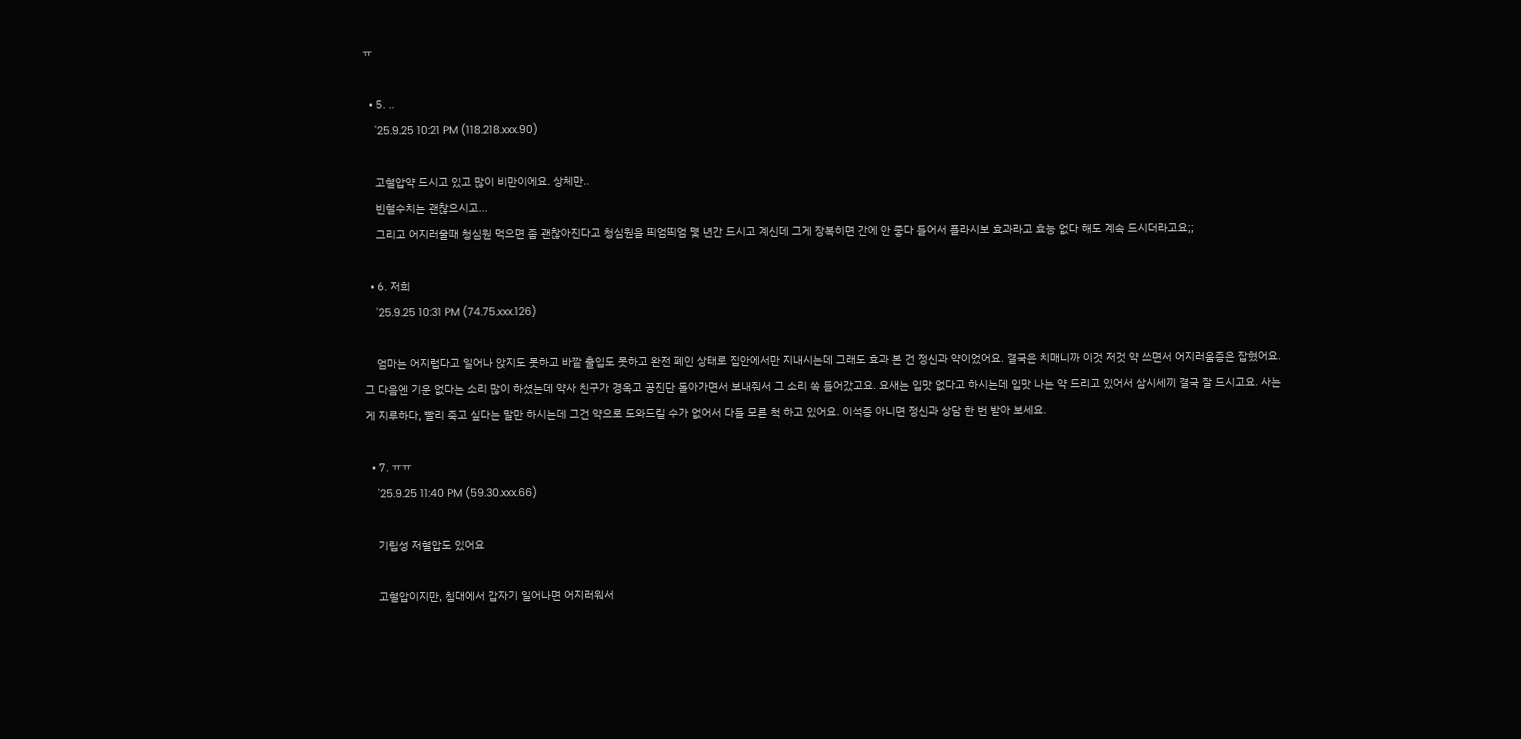ㅠ

  • 5. ..
    '25.9.25 10:21 PM (118.218.xxx.90)

    고혈압약 드시고 있고 많이 비만이에요. 상체만..
    빈혈수치는 괜찮으시고...
    그리고 어지러울때 청심원 먹으면 좀 괜찮아진다고 청심원을 띄엄띄엄 몇 년간 드시고 계신데 그게 장복히면 간에 안 좋다 들어서 플라시보 효과라고 효능 없다 해도 계속 드시더라고요;;

  • 6. 저희
    '25.9.25 10:31 PM (74.75.xxx.126)

    엄마는 어지럽다고 일어나 앉지도 못하고 바깥 출입도 못하고 완전 폐인 상태로 집안에서만 지내시는데 그래도 효과 본 건 정신과 약이었어요. 결국은 치매니까 이것 저것 약 쓰면서 어지러움증은 잡혔어요. 그 다음엔 기운 없다는 소리 많이 하셨는데 약사 친구가 경옥고 공진단 돌아가면서 보내줘서 그 소리 쏙 들어갔고요. 요새는 입맛 없다고 하시는데 입맛 나는 약 드리고 있어서 삼시세끼 결국 잘 드시고요. 사는 게 지루하다, 빨리 죽고 싶다는 말만 하시는데 그건 약으로 도와드릴 수가 없어서 다들 모른 척 하고 있어요. 이석증 아니면 정신과 상담 한 번 받아 보세요.

  • 7. ㅠㅠ
    '25.9.25 11:40 PM (59.30.xxx.66)

    기립성 저혈압도 있어요

    고혈압이지만, 침대에서 갑자기 일어나면 어지러워서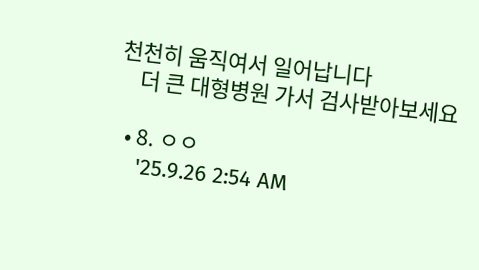천천히 움직여서 일어납니다
    더 큰 대형병원 가서 검사받아보세요

  • 8. ㅇㅇ
    '25.9.26 2:54 AM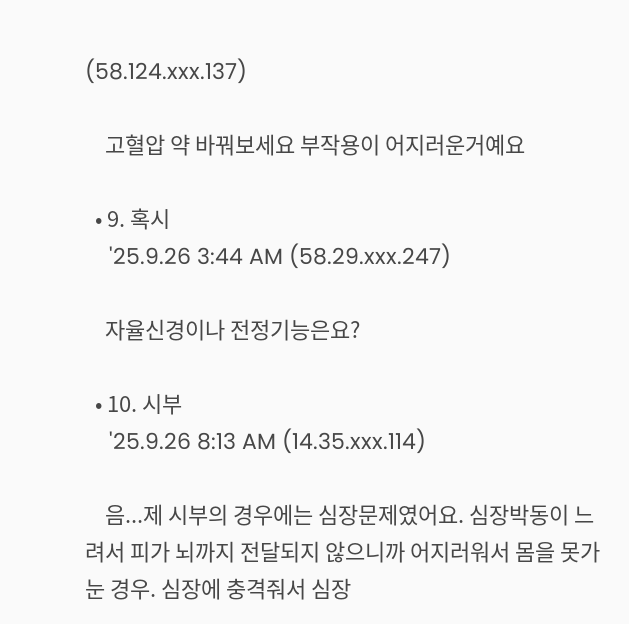(58.124.xxx.137)

    고혈압 약 바꿔보세요 부작용이 어지러운거예요

  • 9. 혹시
    '25.9.26 3:44 AM (58.29.xxx.247)

    자율신경이나 전정기능은요?

  • 10. 시부
    '25.9.26 8:13 AM (14.35.xxx.114)

    음...제 시부의 경우에는 심장문제였어요. 심장박동이 느려서 피가 뇌까지 전달되지 않으니까 어지러워서 몸을 못가눈 경우. 심장에 충격줘서 심장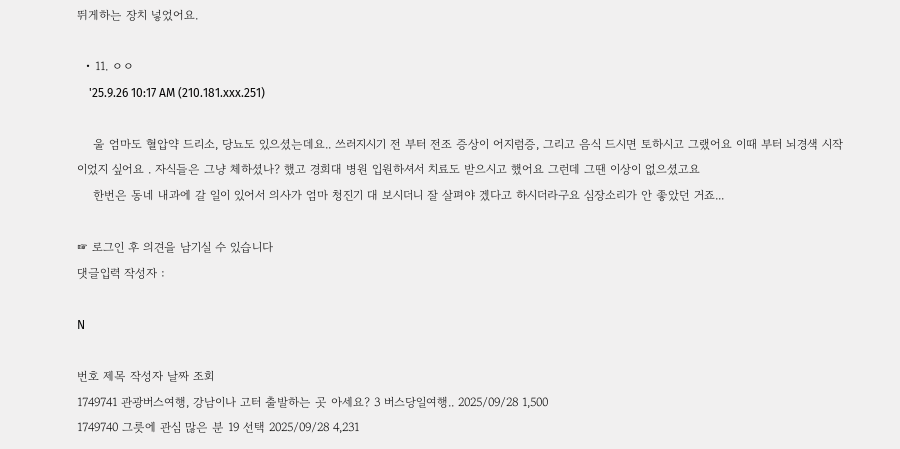뛰게하는 장치 넣었어요.

  • 11. ㅇㅇ
    '25.9.26 10:17 AM (210.181.xxx.251)

    울 엄마도 혈압약 드리소, 당뇨도 있으셨는데요.. 쓰러지시기 전 부터 전조 증상이 어지럼증, 그리고 음식 드시면 토하시고 그랬어요 이때 부터 뇌경색 시작이었지 싶어요 . 자식들은 그냥 체하셨나? 했고 경희대 병원 입원하셔서 치료도 받으시고 했어요 그런데 그땐 이상이 없으셨고요
    한번은 동네 내과에 갈 일이 있어서 의사가 엄마 청진기 대 보시더니 잘 살펴야 겠다고 하시더라구요 심장소리가 안 좋았던 거죠...

☞ 로그인 후 의견을 남기실 수 있습니다
댓글입력 작성자 :

N

번호 제목 작성자 날짜 조회
1749741 관광버스여행, 강남이나 고터 출발하는 곳 아세요? 3 버스당일여행.. 2025/09/28 1,500
1749740 그릇에 관심 많은 분 19 선택 2025/09/28 4,231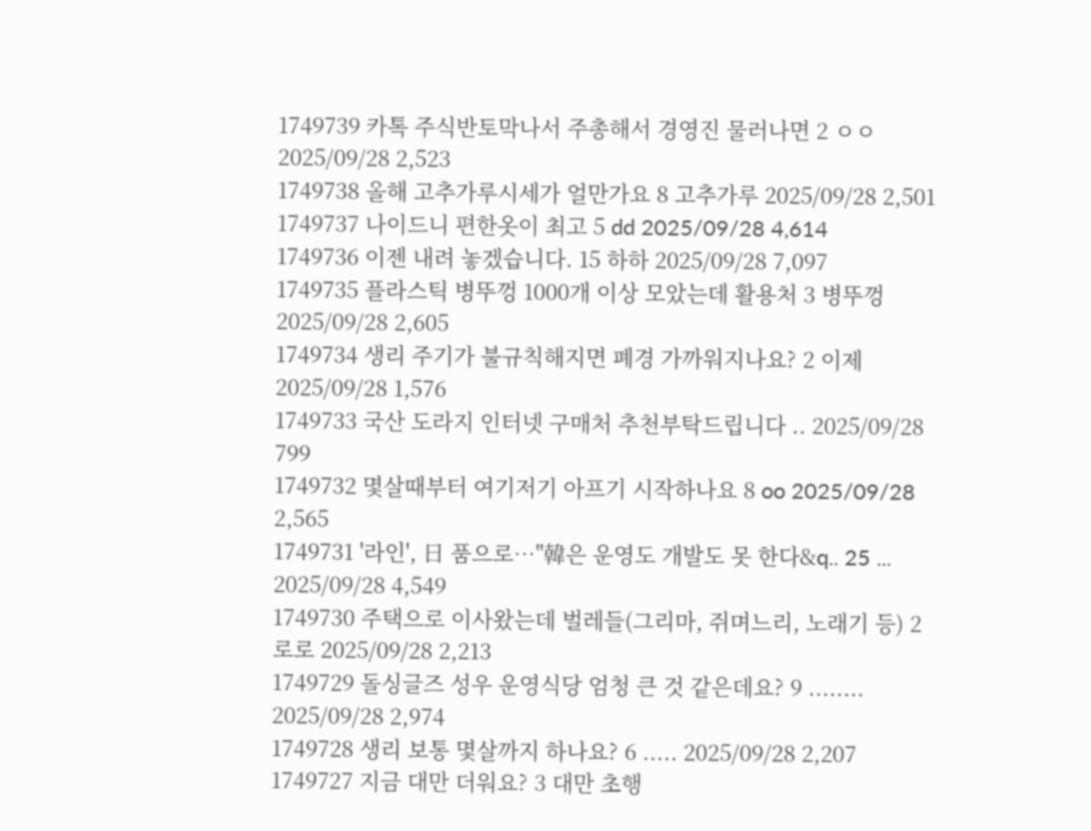1749739 카톡 주식반토막나서 주총해서 경영진 물러나면 2 ㅇㅇ 2025/09/28 2,523
1749738 올해 고추가루시세가 얼만가요 8 고추가루 2025/09/28 2,501
1749737 나이드니 편한옷이 최고 5 dd 2025/09/28 4,614
1749736 이젠 내려 놓겠습니다. 15 하하 2025/09/28 7,097
1749735 플라스틱 병뚜껑 1000개 이상 모았는데 활용처 3 병뚜껑 2025/09/28 2,605
1749734 생리 주기가 불규칙해지면 폐경 가까워지나요? 2 이제 2025/09/28 1,576
1749733 국산 도라지 인터넷 구매처 추천부탁드립니다 .. 2025/09/28 799
1749732 몇살때부터 여기저기 아프기 시작하나요 8 oo 2025/09/28 2,565
1749731 '라인', 日 품으로…"韓은 운영도 개발도 못 한다&q.. 25 ... 2025/09/28 4,549
1749730 주택으로 이사왔는데 벌레들(그리마, 쥐며느리, 노래기 등) 2 로로 2025/09/28 2,213
1749729 돌싱글즈 성우 운영식당 엄청 큰 것 같은데요? 9 ........ 2025/09/28 2,974
1749728 생리 보통 몇살까지 하나요? 6 ..... 2025/09/28 2,207
1749727 지금 대만 더워요? 3 대만 초행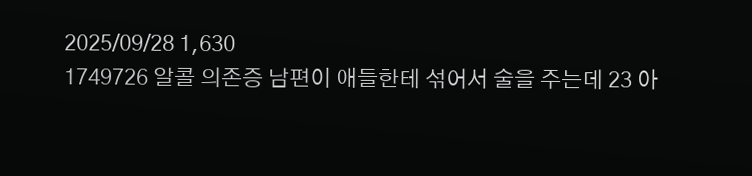2025/09/28 1,630
1749726 알콜 의존증 남편이 애들한테 섞어서 술을 주는데 23 아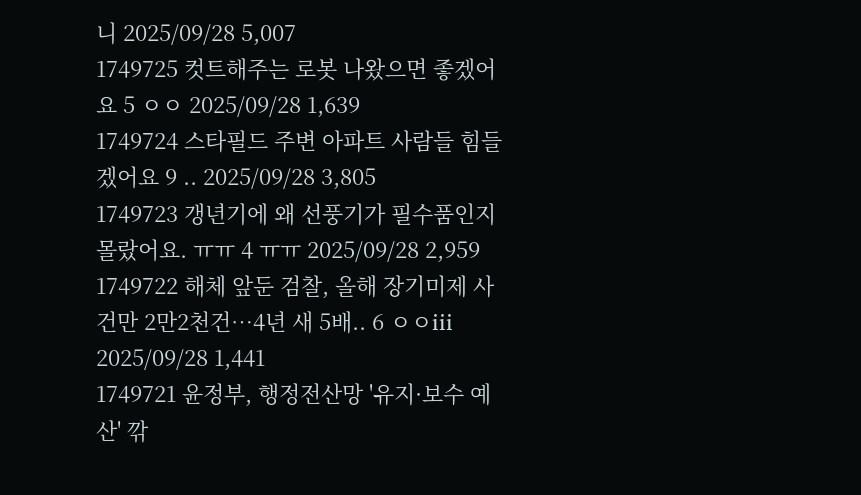니 2025/09/28 5,007
1749725 컷트해주는 로봇 나왔으면 좋겠어요 5 ㅇㅇ 2025/09/28 1,639
1749724 스타필드 주변 아파트 사람들 힘들겠어요 9 .. 2025/09/28 3,805
1749723 갱년기에 왜 선풍기가 필수품인지 몰랐어요. ㅠㅠ 4 ㅠㅠ 2025/09/28 2,959
1749722 해체 앞둔 검찰, 올해 장기미제 사건만 2만2천건…4년 새 5배.. 6 ㅇㅇiii 2025/09/28 1,441
1749721 윤정부, 행정전산망 '유지·보수 예산' 깎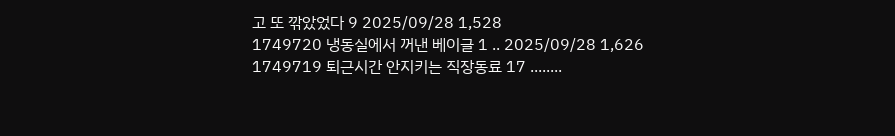고 또 깎았었다 9 2025/09/28 1,528
1749720 냉동실에서 꺼낸 베이글 1 .. 2025/09/28 1,626
1749719 퇴근시간 안지키는 직장동료 17 ........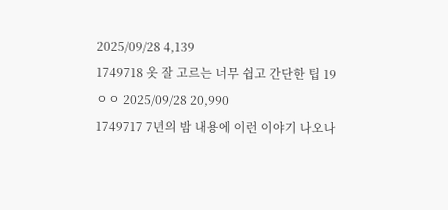2025/09/28 4,139
1749718 옷 잘 고르는 너무 쉽고 간단한 팁 19 ㅇㅇ 2025/09/28 20,990
1749717 7년의 밤 내용에 이런 이야기 나오나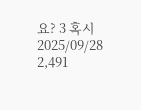요? 3 혹시 2025/09/28 2,491